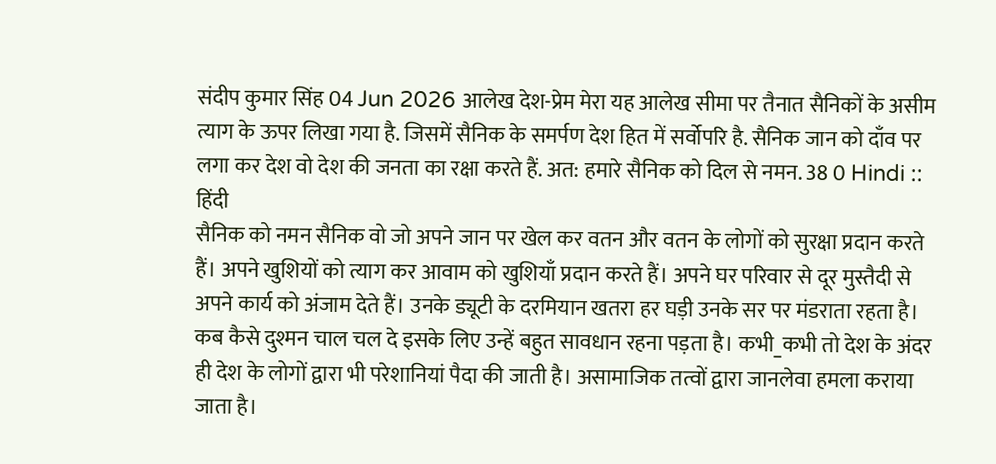संदीप कुमार सिंह 04 Jun 2026 आलेख देश-प्रेम मेरा यह आलेख सीमा पर तैनात सैनिकों के असीम त्याग के ऊपर लिखा गया है. जिसमें सैनिक के समर्पण देश हित में सर्वोपरि है. सैनिक जान को दाँव पर लगा कर देश वो देश की जनता का रक्षा करते हैं. अत: हमारे सैनिक को दिल से नमन. 38 0 Hindi :: हिंदी
सैनिक को नमन सैनिक वो जो अपने जान पर खेल कर वतन और वतन के लोगों को सुरक्षा प्रदान करते हैं। अपने खुशियों को त्याग कर आवाम को खुशियाँ प्रदान करते हैं। अपने घर परिवार से दूर मुस्तैदी से अपने कार्य को अंजाम देते हैं। उनके ड्यूटी के दरमियान खतरा हर घड़ी उनके सर पर मंडराता रहता है। कब कैसे दुश्मन चाल चल दे इसके लिए उन्हें बहुत सावधान रहना पड़ता है। कभी_कभी तो देश के अंदर ही देश के लोगों द्वारा भी परेशानियां पैदा की जाती है। असामाजिक तत्वों द्वारा जानलेवा हमला कराया जाता है।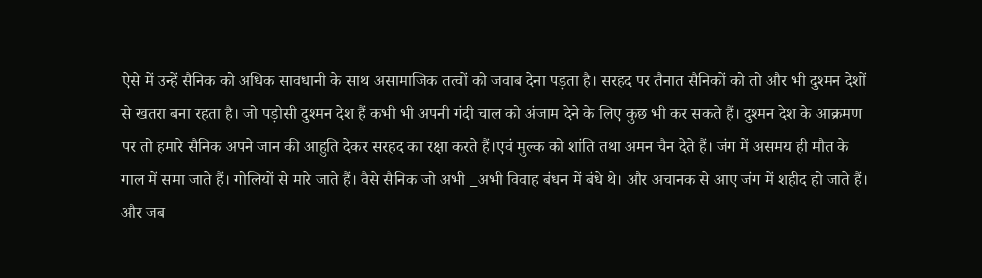ऐसे में उन्हें सैनिक को अधिक सावधानी के साथ असामाजिक तत्वों को जवाब देना पड़ता है। सरहद पर तैनात सैनिकों को तो और भी दुश्मन देशों से खतरा बना रहता है। जो पड़ोसी दुश्मन देश हैं कभी भी अपनी गंदी चाल को अंजाम देने के लिए कुछ भी कर सकते हैं। दुश्मन देश के आक्रमण पर तो हमारे सैनिक अपने जान की आहुति देकर सरहद का रक्षा करते हैं।एवं मुल्क को शांति तथा अमन चैन देते हैं। जंग में असमय ही मौत के गाल में समा जाते हैं। गोलियों से मारे जाते हैं। वैसे सैनिक जो अभी _अभी विवाह बंधन में बंधे थे। और अचानक से आए जंग में शहीद हो जाते हैं। और जब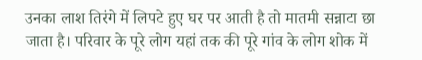उनका लाश तिरंगे में लिपटे हुए घर पर आती है तो मातमी सन्नाटा छा जाता है। परिवार के पूरे लोग यहां तक की पूरे गांव के लोग शोक में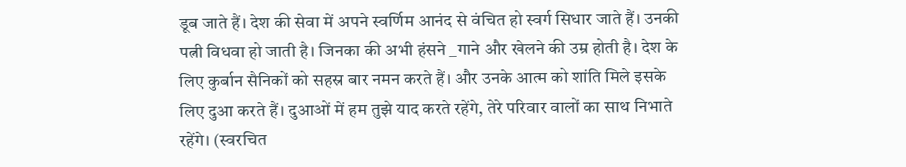डूब जाते हैं। देश की सेवा में अपने स्वर्णिम आनंद से वंचित हो स्वर्ग सिधार जाते हैं। उनकी पत्नी विधवा हो जाती है। जिनका की अभी हंसने _गाने और खेलने की उम्र होती है। देश के लिए कुर्बान सैनिकों को सहस्र बार नमन करते हैं। और उनके आत्म को शांति मिले इसके लिए दुआ करते हैं। दुआओं में हम तुझे याद करते रहेंगे, तेरे परिवार वालों का साथ निभाते रहेंगे। (स्वरचित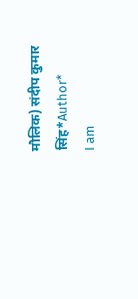मौलिक) संदीप कुमार सिंह*Author*
I am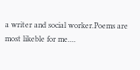a writer and social worker.Poems are most likeble for me....